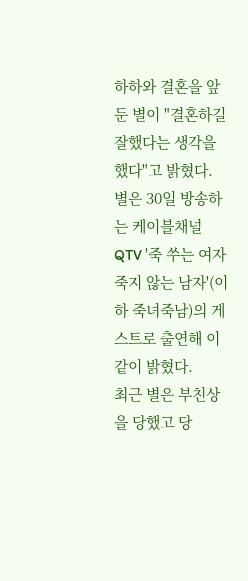하하와 결혼을 앞둔 별이 "결혼하길 잘했다는 생각을 했다"고 밝혔다.
별은 30일 방송하는 케이블채널 QTV '죽 쑤는 여자 죽지 않는 남자'(이하 죽녀죽남)의 게스트로 출연해 이같이 밝혔다.
최근 별은 부친상을 당했고 당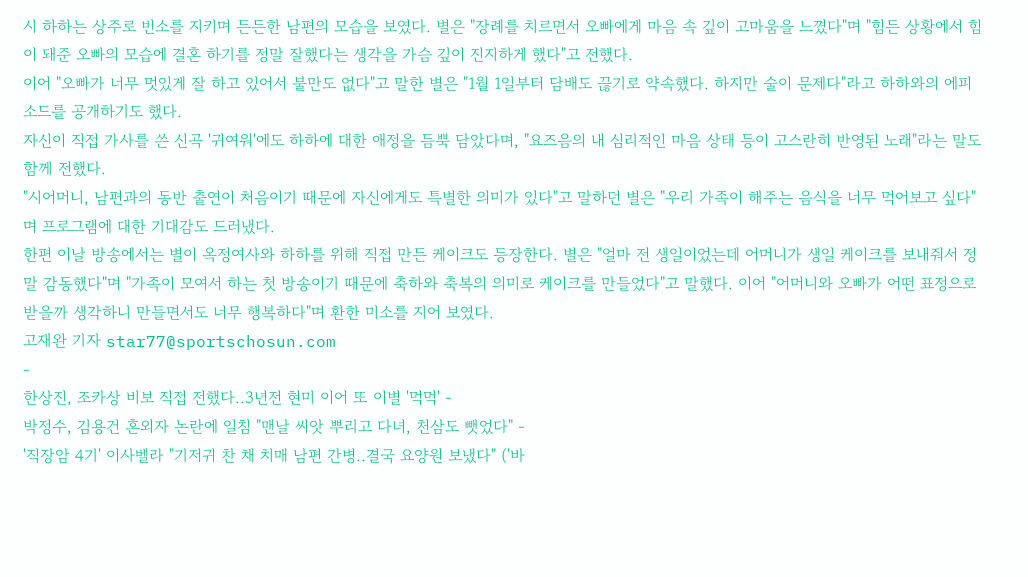시 하하는 상주로 빈소를 지키며 든든한 남편의 모습을 보였다. 별은 "장례를 치르면서 오빠에게 마음 속 깊이 고마움을 느꼈다"며 "힘든 상황에서 힘이 돼준 오빠의 모습에 결혼 하기를 정말 잘했다는 생각을 가슴 깊이 진지하게 했다"고 전했다.
이어 "오빠가 너무 멋있게 잘 하고 있어서 불만도 없다"고 말한 별은 "1월 1일부터 담배도 끊기로 약속했다. 하지만 술이 문제다"라고 하하와의 에피소드를 공개하기도 했다.
자신이 직접 가사를 쓴 신곡 '귀여워'에도 하하에 대한 애정을 듬뿍 담았다며, "요즈음의 내 심리적인 마음 상태 등이 고스란히 반영된 노래"라는 말도 함께 전했다.
"시어머니, 남편과의 동반 출연이 처음이기 때문에 자신에게도 특별한 의미가 있다"고 말하던 별은 "우리 가족이 해주는 음식을 너무 먹어보고 싶다"며 프로그램에 대한 기대감도 드러냈다.
한편 이날 방송에서는 별이 옥정여사와 하하를 위해 직접 만든 케이크도 등장한다. 별은 "얼마 전 생일이었는데 어머니가 생일 케이크를 보내줘서 정말 감동했다"며 "가족이 모여서 하는 첫 방송이기 때문에 축하와 축복의 의미로 케이크를 만들었다"고 말했다. 이어 "어머니와 오빠가 어떤 표정으로 받을까 생각하니 만들면서도 너무 행복하다"며 환한 미소를 지어 보였다.
고재완 기자 star77@sportschosun.com
-
한상진, 조카상 비보 직접 전했다..3년전 현미 이어 또 이별 '먹먹' -
박정수, 김용건 혼외자 논란에 일침 "맨날 씨앗 뿌리고 다녀, 천삼도 뺏었다" -
'직장암 4기' 이사벨라 "기저귀 찬 채 치매 남편 간병..결국 요양원 보냈다" ('바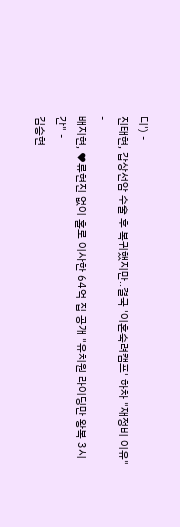디') -
진태현, 갑상선암 수술 후 복귀했지만..결국 '이혼숙려캠프' 하차 "재정비 이유" -
배지현, ♥류현진 없이 홀로 이사한 64억 집 공개 "유치원 라이딩만 왕복 3시간" -
김승현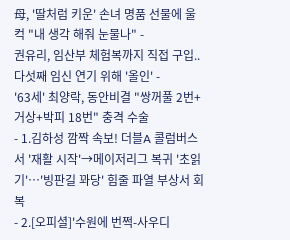母, '딸처럼 키운' 손녀 명품 선물에 울컥 "내 생각 해줘 눈물나" -
권유리, 임산부 체험복까지 직접 구입..다섯째 임신 연기 위해 '올인' -
'63세' 최양락, 동안비결 "쌍꺼풀 2번+거상+박피 18번" 충격 수술
- 1.김하성 깜짝 속보! 더블A 콜럼버스서 '재활 시작'→메이저리그 복귀 '초읽기'…'빙판길 꽈당' 힘줄 파열 부상서 회복
- 2.[오피셜]'수원에 번쩍-사우디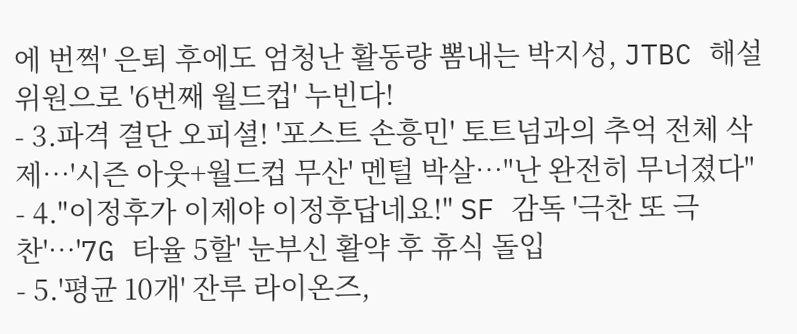에 번쩍' 은퇴 후에도 엄청난 활동량 뽐내는 박지성, JTBC 해설위원으로 '6번째 월드컵' 누빈다!
- 3.파격 결단 오피셜! '포스트 손흥민' 토트넘과의 추억 전체 삭제…'시즌 아웃+월드컵 무산' 멘털 박살…"난 완전히 무너졌다"
- 4."이정후가 이제야 이정후답네요!" SF 감독 '극찬 또 극찬'…'7G 타율 5할' 눈부신 활약 후 휴식 돌입
- 5.'평균 10개' 잔루 라이온즈,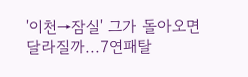'이천→잠실' 그가 돌아오면 달라질까...7연패탈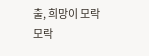출, 희망이 모락모락